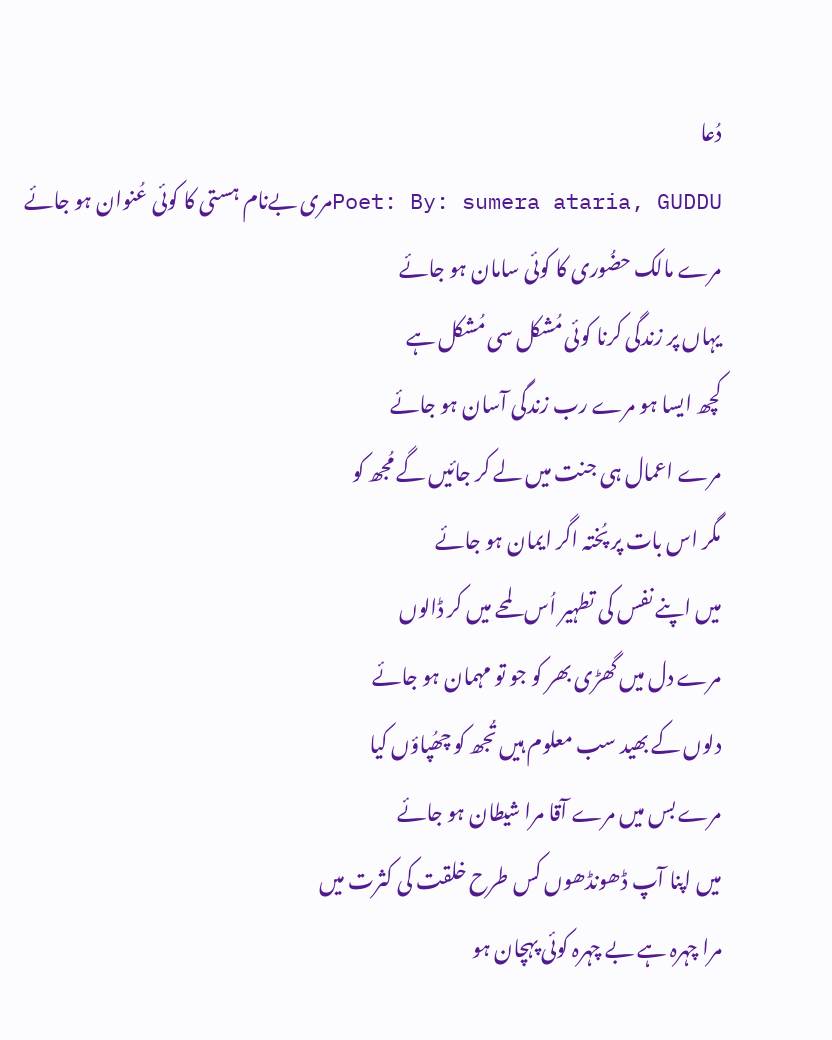دُعا
Poet: By: sumera ataria, GUDDUمری بےنام ہستی کا کوئی عُنوان ہو جائے
مرے مالک حضُوری کا کوئی سامان ہو جائے
یہاں پر زندگی کرنا کوئی مُشکل سی مُشکل ہے
کچھ ایسا ہو مرے رب زندگی آسان ہو جائے
مرے اعمال ہی جنت میں لے کر جائیں گے مُجھ کو
مگر اس بات پر پُختہ اگر ایمان ہو جائے
میں اپنے نفس کی تطہیر اُس لمحے میں کر ڈالوں
مرے دل میں گھڑی بھر کو جو تو مہمان ہو جائے
دلوں کے بھید سب معلوم ہیں تُجھ کو چھُپاؤں کیا
مرے بس میں مرے آقا مرا شیطان ہو جائے
میں اپنا آپ ڈھونڈھوں کس طرح خلقت کی کثرت میں
مرا چہرہ ہے بے چہرہ کوئی پہچان ہو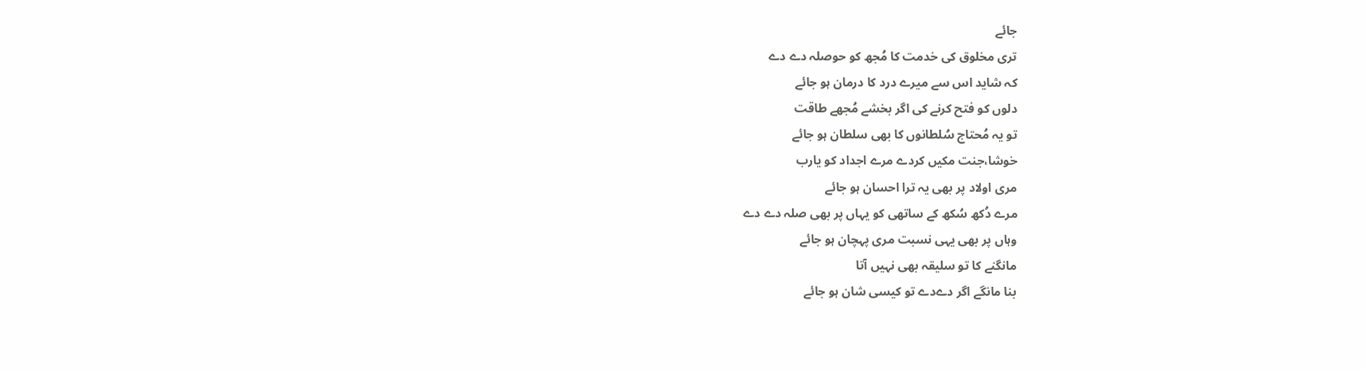جائے
تری مخلوق کی خدمت کا مُجھ کو حوصلہ دے دے
کہ شاید اس سے میرے درد کا درمان ہو جائے
دلوں کو فتح کرنے کی اگر بخشے مُجھے طاقت
تو یہ مُحتاج سُلطانوں کا بھی سلطان ہو جائے
خوشا،جنت مکیں کردے مرے اجداد کو یارب
مری اولاد پر بھی یہ ترا احسان ہو جائے
مرے دُکھ سُکھ کے ساتھی کو یہاں پر بھی صلہ دے دے
وہاں پر بھی یہی نسبت مری پہچان ہو جائے
مانگنے کا تو سلیقہ بھی نہیں آتا
بنا مانگے اگر دےدے تو کیسی شان ہو جائے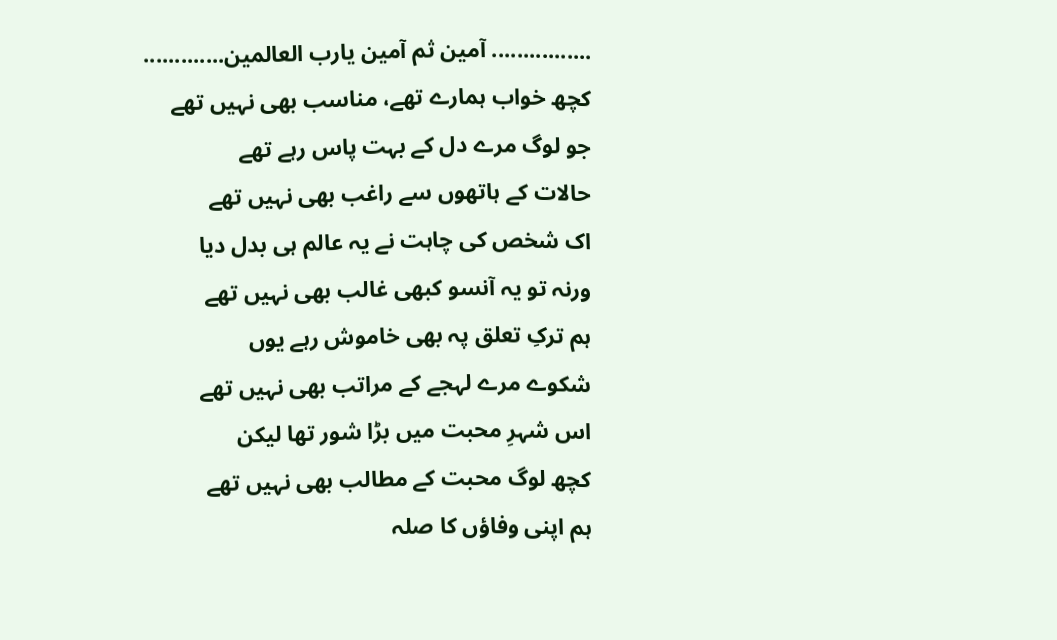................ آمين ثم آمين يارب العالمين.............
کچھ خواب ہمارے تھے، مناسب بھی نہیں تھے
جو لوگ مرے دل کے بہت پاس رہے تھے
حالات کے ہاتھوں سے راغب بھی نہیں تھے
اک شخص کی چاہت نے یہ عالم ہی بدل دیا
ورنہ تو یہ آنسو کبھی غالب بھی نہیں تھے
ہم ترکِ تعلق پہ بھی خاموش رہے یوں
شکوے مرے لہجے کے مراتب بھی نہیں تھے
اس شہرِ محبت میں بڑا شور تھا لیکن
کچھ لوگ محبت کے مطالب بھی نہیں تھے
ہم اپنی وفاؤں کا صلہ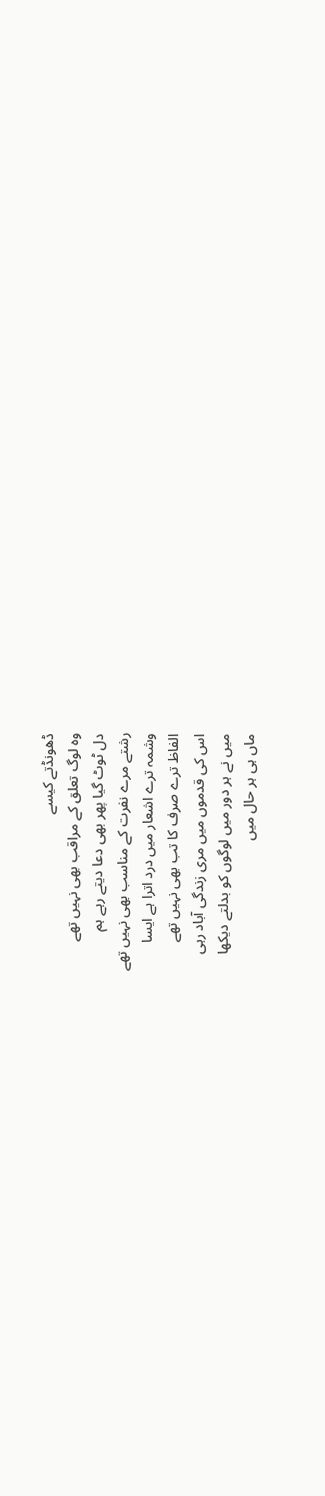ڈھونڈتے کیسے
وہ لوگ تعلق کے مراقب بھی نہیں تھے
دل ٹوٹ گیا پھر بھی دعا دیتے رہے ہم
رشتے مرے نفرت کے مناسب بھی نہیں تھے
وشمہ ترے اشعار میں درد اترا ہے ایسا
الفاظ ترے صرف کا تب بھی نہیں تھے
اس کی قدموں میں مری زندگی آباد رہی
میں نے ہر دور میں لوگوں کو بدلتے دیکھا
ماں ہی ہر حال میں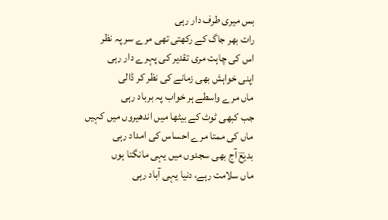بس میری طرف دار رہی
رات بھر جاگ کے رکھتی تھی مرے سر پہ نظر
اس کی چاہت مری تقدیر کی پہرے دار رہی
اپنی خواہش بھی زمانے کی نظر کر ڈالی
ماں مرے واسطے ہر خواب پہ برباد رہی
جب کبھی ٹوٹ کے بیٹھا میں اندھیروں میں کہیں
ماں کی ممتا مرے احساس کی امداد رہی
بدیعؔ آج بھی سجدوں میں یہی مانگتا ہوں
ماں سلامت رہے، دنیا یہی آباد رہی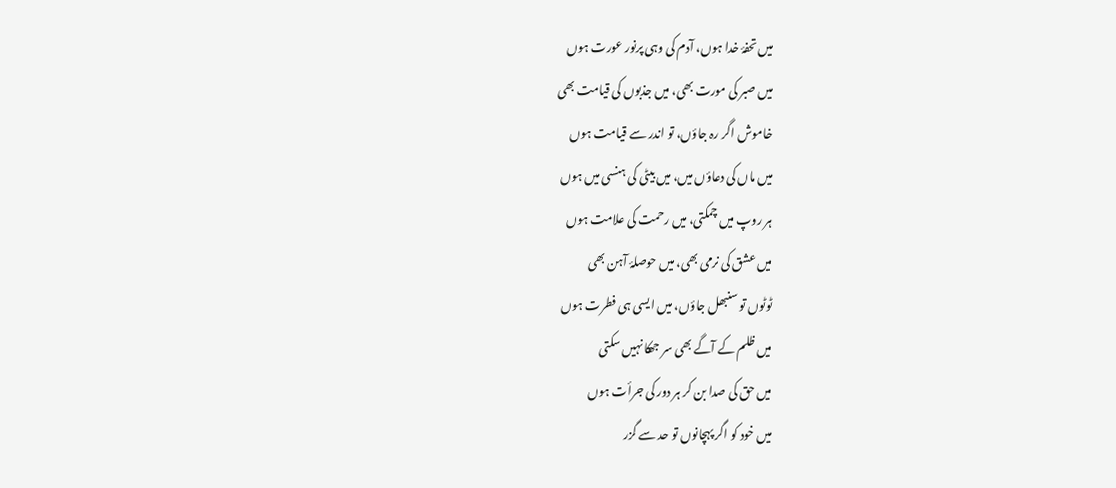میں تحفۂ خدا ہوں، آدم کی وہی پرنور عورت ہوں
میں صبر کی مورت بھی، میں جذبوں کی قیامت بھی
خاموش اگر رہ جاؤں، تو اندر سے قیامت ہوں
میں ماں کی دعاؤں میں، میں بیٹی کی ہنسی میں ہوں
ہر روپ میں چمکتی، میں رحمت کی علامت ہوں
میں عشق کی نرمی بھی، میں حوصلۂ آہن بھی
ٹوٹوں تو سنبھل جاؤں، میں ایسی ہی فطرت ہوں
میں ظلم کے آگے بھی سر جھکا نہیں سکتی
میں حق کی صدا بن کر ہر دور کی جرأت ہوں
میں خود کو اگر پہچانوں تو حد سے گزر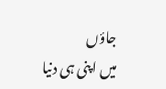جاؤں
میں اپنی ہی دنیا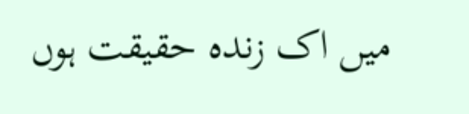میں اک زندہ حقیقت ہوں